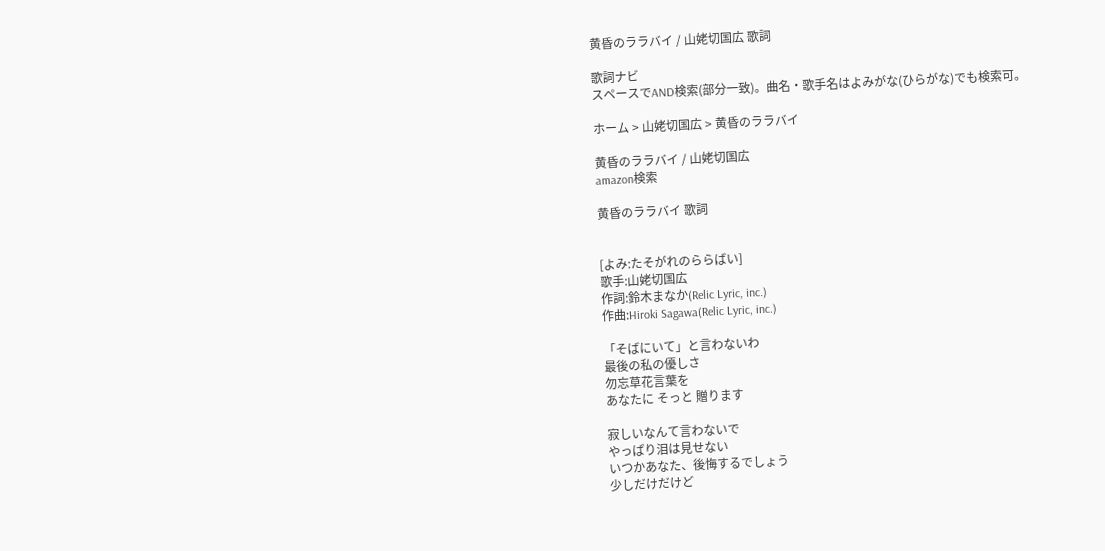黄昏のララバイ / 山姥切国広 歌詞

歌詞ナビ
スペースでAND検索(部分一致)。曲名・歌手名はよみがな(ひらがな)でも検索可。

ホーム > 山姥切国広 > 黄昏のララバイ

黄昏のララバイ / 山姥切国広
amazon検索

黄昏のララバイ 歌詞


[よみ:たそがれのららばい]
歌手:山姥切国広
作詞:鈴木まなか(Relic Lyric, inc.)
作曲:Hiroki Sagawa(Relic Lyric, inc.)

「そばにいて」と言わないわ
最後の私の優しさ
勿忘草花言葉を
あなたに そっと 贈ります

寂しいなんて言わないで
やっぱり泪は見せない
いつかあなた、後悔するでしょう
少しだけだけど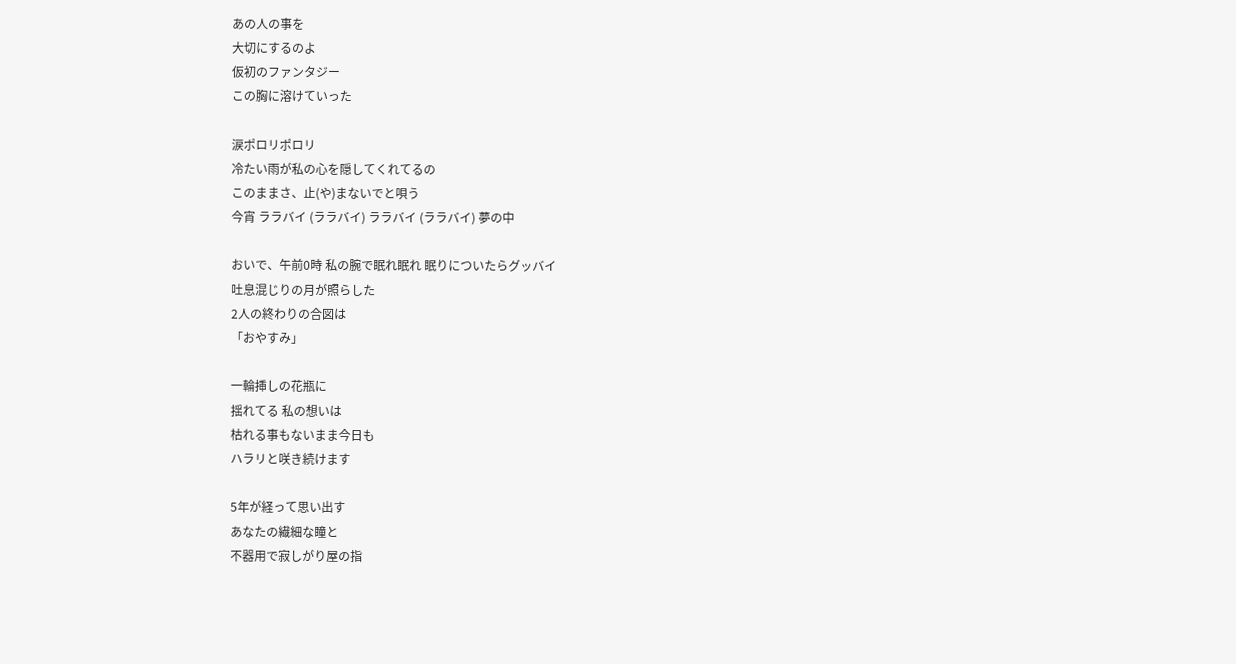あの人の事を
大切にするのよ
仮初のファンタジー
この胸に溶けていった

涙ポロリポロリ
冷たい雨が私の心を隠してくれてるの
このままさ、止(や)まないでと唄う
今宵 ララバイ (ララバイ) ララバイ (ララバイ) 夢の中

おいで、午前0時 私の腕で眠れ眠れ 眠りについたらグッバイ
吐息混じりの月が照らした
2人の終わりの合図は
「おやすみ」

一輪挿しの花瓶に
揺れてる 私の想いは
枯れる事もないまま今日も
ハラリと咲き続けます

5年が経って思い出す
あなたの繊細な瞳と
不器用で寂しがり屋の指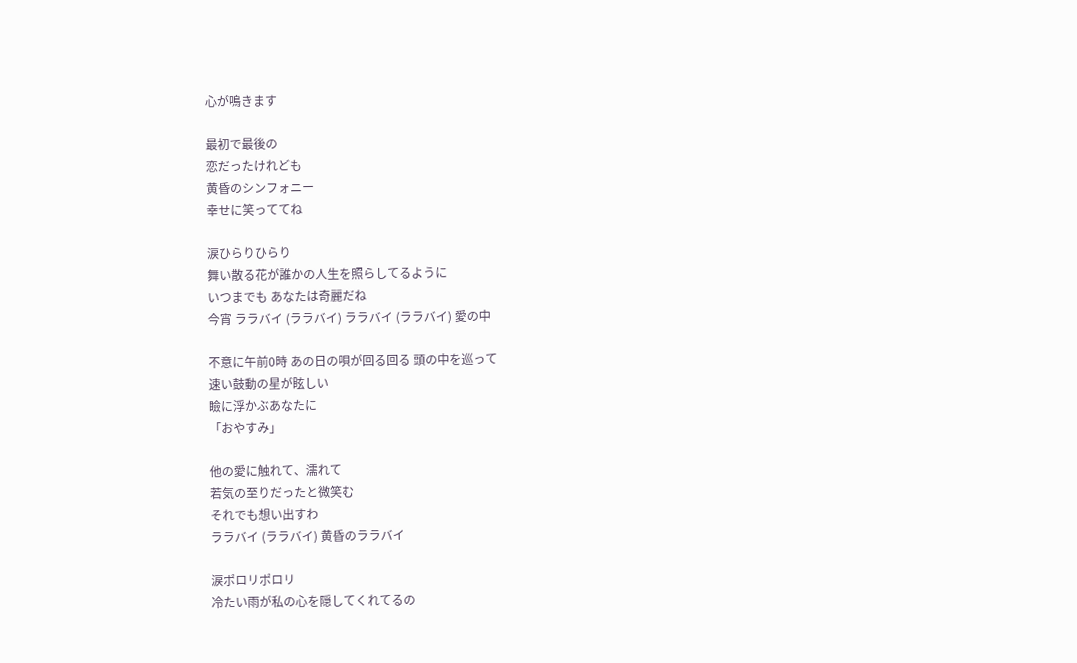心が鳴きます

最初で最後の
恋だったけれども
黄昏のシンフォニー
幸せに笑っててね

涙ひらりひらり
舞い散る花が誰かの人生を照らしてるように
いつまでも あなたは奇麗だね
今宵 ララバイ (ララバイ) ララバイ (ララバイ) 愛の中

不意に午前0時 あの日の唄が回る回る 頭の中を巡って
速い鼓動の星が眩しい
瞼に浮かぶあなたに
「おやすみ」

他の愛に触れて、濡れて
若気の至りだったと微笑む
それでも想い出すわ
ララバイ (ララバイ) 黄昏のララバイ

涙ポロリポロリ
冷たい雨が私の心を隠してくれてるの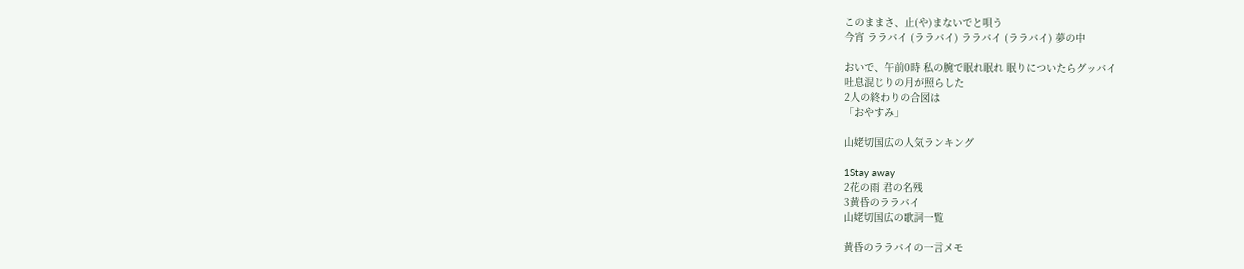このままさ、止(や)まないでと唄う
今宵 ララバイ (ララバイ) ララバイ (ララバイ) 夢の中

おいで、午前0時 私の腕で眠れ眠れ 眠りについたらグッバイ
吐息混じりの月が照らした
2人の終わりの合図は
「おやすみ」

山姥切国広の人気ランキング

1Stay away
2花の雨 君の名残
3黄昏のララバイ
山姥切国広の歌詞一覧

黄昏のララバイの一言メモ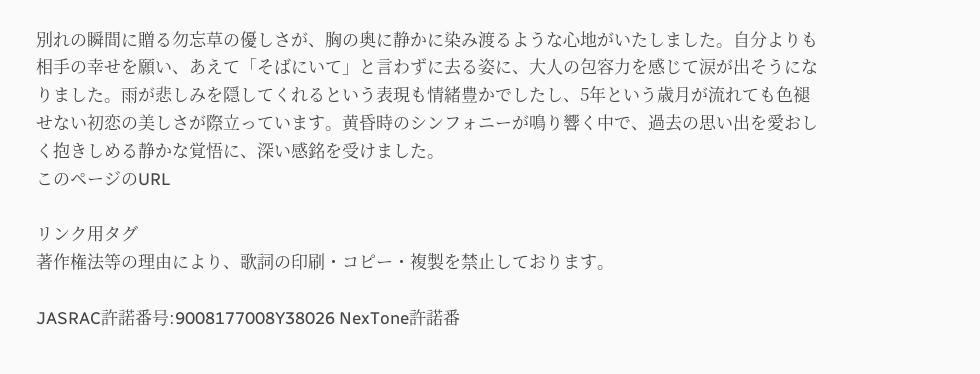別れの瞬間に贈る勿忘草の優しさが、胸の奥に静かに染み渡るような心地がいたしました。自分よりも相手の幸せを願い、あえて「そばにいて」と言わずに去る姿に、大人の包容力を感じて涙が出そうになりました。雨が悲しみを隠してくれるという表現も情緒豊かでしたし、5年という歳月が流れても色褪せない初恋の美しさが際立っています。黄昏時のシンフォニーが鳴り響く中で、過去の思い出を愛おしく抱きしめる静かな覚悟に、深い感銘を受けました。
このページのURL

リンク用タグ
著作権法等の理由により、歌詞の印刷・コピー・複製を禁止しております。

JASRAC許諾番号:9008177008Y38026 NexTone許諾番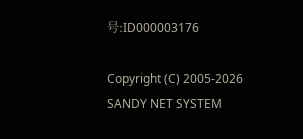号:ID000003176

Copyright (C) 2005-2026 SANDY NET SYSTEM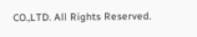CO.,LTD. All Rights Reserved.